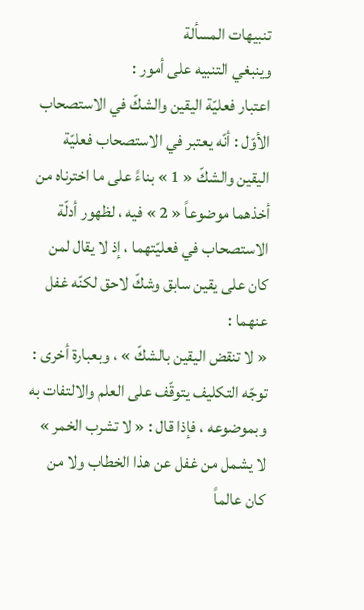تنبيهات المسألة
وينبغي التنبيه على أمور :
اعتبار فعليّة اليقين والشكّ في الاستصحاب
الأوّل : أنّه يعتبر في الاستصحاب فعليّة اليقين والشكّ « 1 » بناءً على ما اخترناه من أخذهما موضوعاً « 2 » فيه ، لظهور أدلّة الاستصحاب في فعليّتهما ، إذ لا يقال لمن كان على يقين سابق وشكّ لاحق لكنّه غفل عنهما :
« لا تنقض اليقين بالشكّ » ، وبعبارة أخرى : توجّه التكليف يتوقّف على العلم والالتفات به وبموضوعه ، فإذا قال : « لا تشرب الخمر » لا يشمل من غفل عن هذا الخطاب ولا من كان عالماً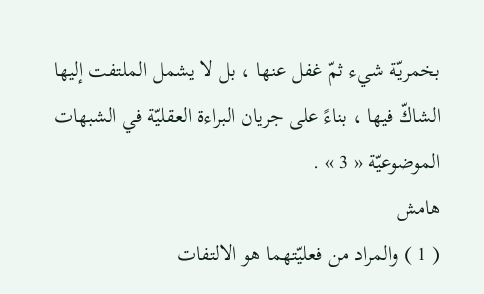بخمريّة شيء ثمّ غفل عنها ، بل لا يشمل الملتفت إليها الشاكّ فيها ، بناءً على جريان البراءة العقليّة في الشبهات الموضوعيّة « 3 » .
هامش
( 1 ) والمراد من فعليّتهما هو الالتفات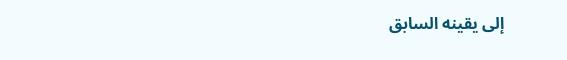إلى يقينه السابق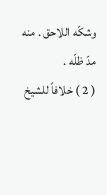وشكّه اللاحق . منه مدّ ظلّه .
( 2 ) خلافاً للشيخ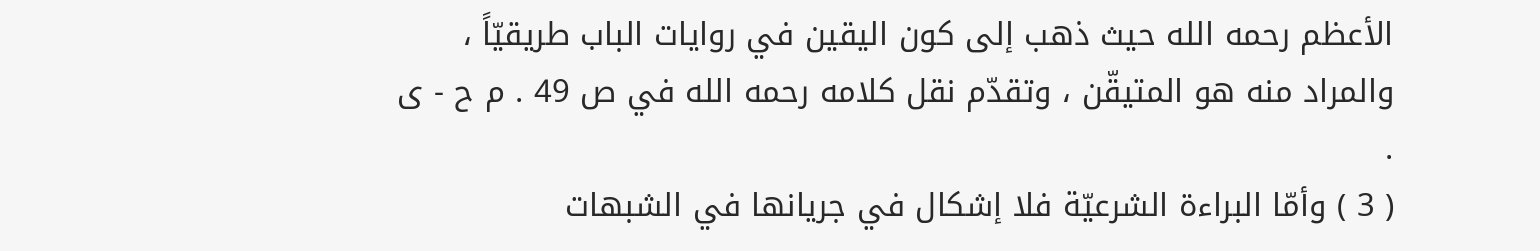الأعظم رحمه الله حيث ذهب إلى كون اليقين في روايات الباب طريقيّاً ، والمراد منه هو المتيقّن ، وتقدّم نقل كلامه رحمه الله في ص 49 . م ح - ى .
( 3 ) وأمّا البراءة الشرعيّة فلا إشكال في جريانها في الشبهات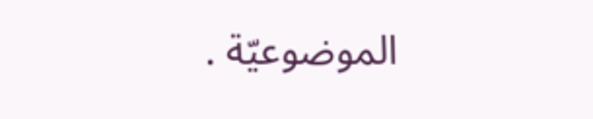الموضوعيّة .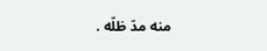منه مدّ ظلّه .